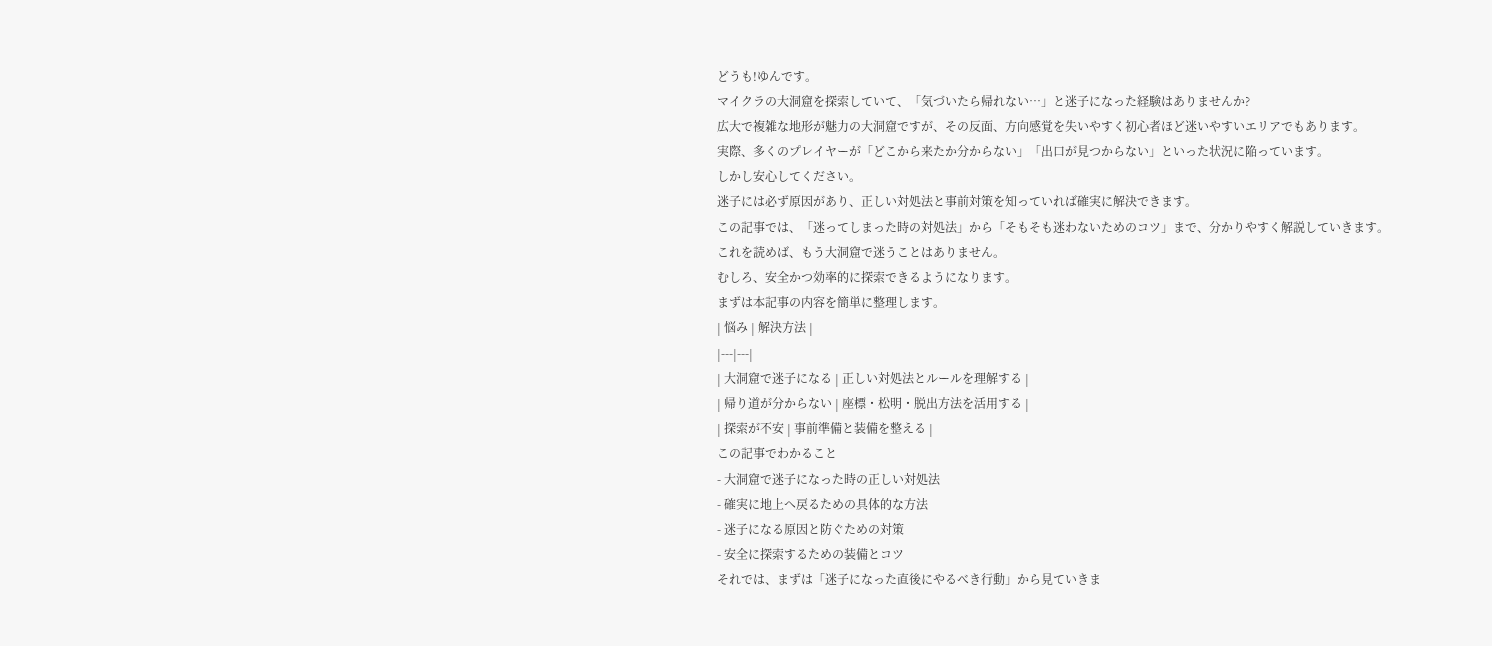どうも!ゆんです。
マイクラの大洞窟を探索していて、「気づいたら帰れない…」と迷子になった経験はありませんか?
広大で複雑な地形が魅力の大洞窟ですが、その反面、方向感覚を失いやすく初心者ほど迷いやすいエリアでもあります。
実際、多くのプレイヤーが「どこから来たか分からない」「出口が見つからない」といった状況に陥っています。
しかし安心してください。
迷子には必ず原因があり、正しい対処法と事前対策を知っていれば確実に解決できます。
この記事では、「迷ってしまった時の対処法」から「そもそも迷わないためのコツ」まで、分かりやすく解説していきます。
これを読めば、もう大洞窟で迷うことはありません。
むしろ、安全かつ効率的に探索できるようになります。
まずは本記事の内容を簡単に整理します。
| 悩み | 解決方法 |
|---|---|
| 大洞窟で迷子になる | 正しい対処法とルールを理解する |
| 帰り道が分からない | 座標・松明・脱出方法を活用する |
| 探索が不安 | 事前準備と装備を整える |
この記事でわかること
- 大洞窟で迷子になった時の正しい対処法
- 確実に地上へ戻るための具体的な方法
- 迷子になる原因と防ぐための対策
- 安全に探索するための装備とコツ
それでは、まずは「迷子になった直後にやるべき行動」から見ていきま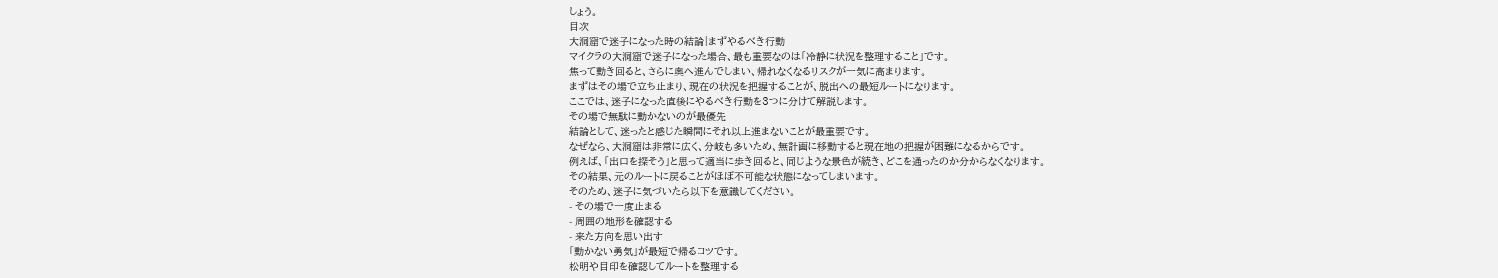しょう。
目次
大洞窟で迷子になった時の結論|まずやるべき行動
マイクラの大洞窟で迷子になった場合、最も重要なのは「冷静に状況を整理すること」です。
焦って動き回ると、さらに奥へ進んでしまい、帰れなくなるリスクが一気に高まります。
まずはその場で立ち止まり、現在の状況を把握することが、脱出への最短ルートになります。
ここでは、迷子になった直後にやるべき行動を3つに分けて解説します。
その場で無駄に動かないのが最優先
結論として、迷ったと感じた瞬間にそれ以上進まないことが最重要です。
なぜなら、大洞窟は非常に広く、分岐も多いため、無計画に移動すると現在地の把握が困難になるからです。
例えば、「出口を探そう」と思って適当に歩き回ると、同じような景色が続き、どこを通ったのか分からなくなります。
その結果、元のルートに戻ることがほぼ不可能な状態になってしまいます。
そのため、迷子に気づいたら以下を意識してください。
- その場で一度止まる
- 周囲の地形を確認する
- 来た方向を思い出す
「動かない勇気」が最短で帰るコツです。
松明や目印を確認してルートを整理する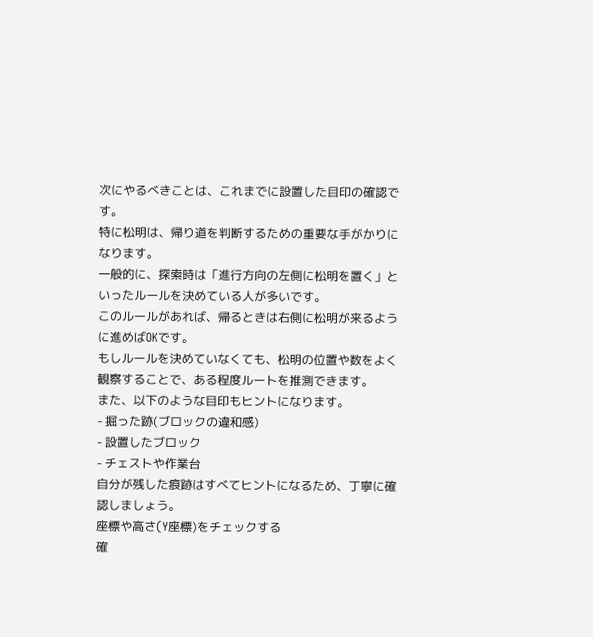次にやるべきことは、これまでに設置した目印の確認です。
特に松明は、帰り道を判断するための重要な手がかりになります。
一般的に、探索時は「進行方向の左側に松明を置く」といったルールを決めている人が多いです。
このルールがあれば、帰るときは右側に松明が来るように進めばOKです。
もしルールを決めていなくても、松明の位置や数をよく観察することで、ある程度ルートを推測できます。
また、以下のような目印もヒントになります。
- 掘った跡(ブロックの違和感)
- 設置したブロック
- チェストや作業台
自分が残した痕跡はすべてヒントになるため、丁寧に確認しましょう。
座標や高さ(Y座標)をチェックする
確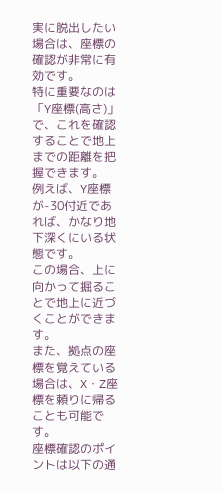実に脱出したい場合は、座標の確認が非常に有効です。
特に重要なのは「Y座標(高さ)」で、これを確認することで地上までの距離を把握できます。
例えば、Y座標が-30付近であれば、かなり地下深くにいる状態です。
この場合、上に向かって掘ることで地上に近づくことができます。
また、拠点の座標を覚えている場合は、X・Z座標を頼りに帰ることも可能です。
座標確認のポイントは以下の通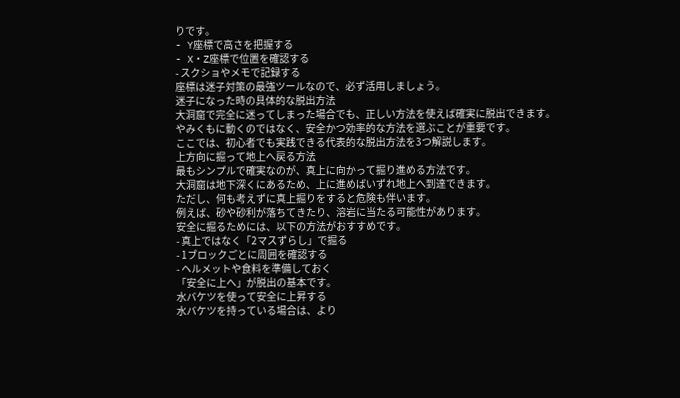りです。
- Y座標で高さを把握する
- X・Z座標で位置を確認する
- スクショやメモで記録する
座標は迷子対策の最強ツールなので、必ず活用しましょう。
迷子になった時の具体的な脱出方法
大洞窟で完全に迷ってしまった場合でも、正しい方法を使えば確実に脱出できます。
やみくもに動くのではなく、安全かつ効率的な方法を選ぶことが重要です。
ここでは、初心者でも実践できる代表的な脱出方法を3つ解説します。
上方向に掘って地上へ戻る方法
最もシンプルで確実なのが、真上に向かって掘り進める方法です。
大洞窟は地下深くにあるため、上に進めばいずれ地上へ到達できます。
ただし、何も考えずに真上掘りをすると危険も伴います。
例えば、砂や砂利が落ちてきたり、溶岩に当たる可能性があります。
安全に掘るためには、以下の方法がおすすめです。
- 真上ではなく「2マスずらし」で掘る
- 1ブロックごとに周囲を確認する
- ヘルメットや食料を準備しておく
「安全に上へ」が脱出の基本です。
水バケツを使って安全に上昇する
水バケツを持っている場合は、より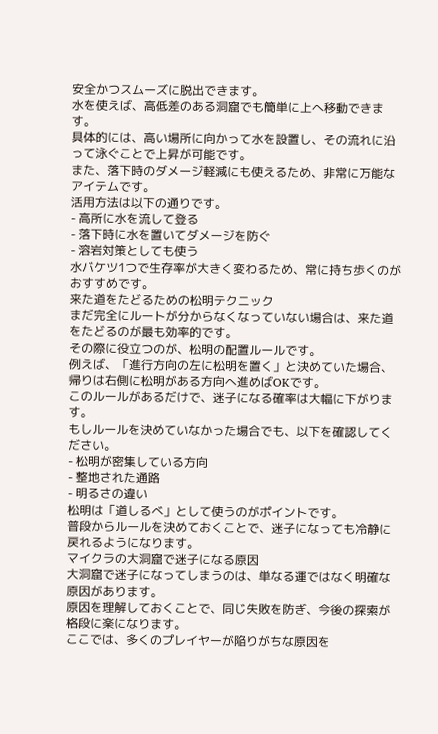安全かつスムーズに脱出できます。
水を使えば、高低差のある洞窟でも簡単に上へ移動できます。
具体的には、高い場所に向かって水を設置し、その流れに沿って泳ぐことで上昇が可能です。
また、落下時のダメージ軽減にも使えるため、非常に万能なアイテムです。
活用方法は以下の通りです。
- 高所に水を流して登る
- 落下時に水を置いてダメージを防ぐ
- 溶岩対策としても使う
水バケツ1つで生存率が大きく変わるため、常に持ち歩くのがおすすめです。
来た道をたどるための松明テクニック
まだ完全にルートが分からなくなっていない場合は、来た道をたどるのが最も効率的です。
その際に役立つのが、松明の配置ルールです。
例えば、「進行方向の左に松明を置く」と決めていた場合、帰りは右側に松明がある方向へ進めばOKです。
このルールがあるだけで、迷子になる確率は大幅に下がります。
もしルールを決めていなかった場合でも、以下を確認してください。
- 松明が密集している方向
- 整地された通路
- 明るさの違い
松明は「道しるべ」として使うのがポイントです。
普段からルールを決めておくことで、迷子になっても冷静に戻れるようになります。
マイクラの大洞窟で迷子になる原因
大洞窟で迷子になってしまうのは、単なる運ではなく明確な原因があります。
原因を理解しておくことで、同じ失敗を防ぎ、今後の探索が格段に楽になります。
ここでは、多くのプレイヤーが陥りがちな原因を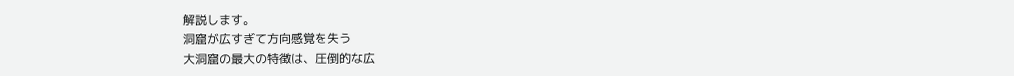解説します。
洞窟が広すぎて方向感覚を失う
大洞窟の最大の特徴は、圧倒的な広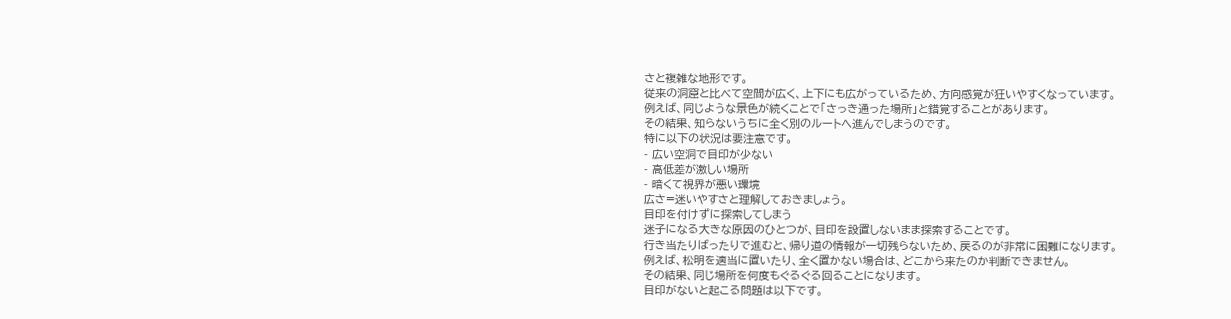さと複雑な地形です。
従来の洞窟と比べて空間が広く、上下にも広がっているため、方向感覚が狂いやすくなっています。
例えば、同じような景色が続くことで「さっき通った場所」と錯覚することがあります。
その結果、知らないうちに全く別のルートへ進んでしまうのです。
特に以下の状況は要注意です。
- 広い空洞で目印が少ない
- 高低差が激しい場所
- 暗くて視界が悪い環境
広さ=迷いやすさと理解しておきましょう。
目印を付けずに探索してしまう
迷子になる大きな原因のひとつが、目印を設置しないまま探索することです。
行き当たりばったりで進むと、帰り道の情報が一切残らないため、戻るのが非常に困難になります。
例えば、松明を適当に置いたり、全く置かない場合は、どこから来たのか判断できません。
その結果、同じ場所を何度もぐるぐる回ることになります。
目印がないと起こる問題は以下です。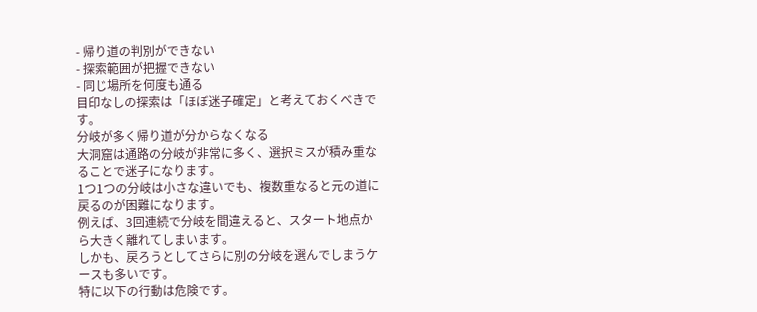- 帰り道の判別ができない
- 探索範囲が把握できない
- 同じ場所を何度も通る
目印なしの探索は「ほぼ迷子確定」と考えておくべきです。
分岐が多く帰り道が分からなくなる
大洞窟は通路の分岐が非常に多く、選択ミスが積み重なることで迷子になります。
1つ1つの分岐は小さな違いでも、複数重なると元の道に戻るのが困難になります。
例えば、3回連続で分岐を間違えると、スタート地点から大きく離れてしまいます。
しかも、戻ろうとしてさらに別の分岐を選んでしまうケースも多いです。
特に以下の行動は危険です。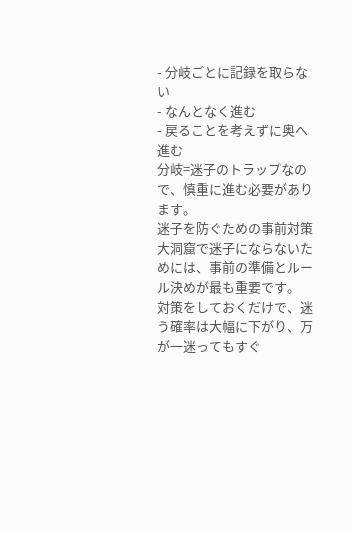- 分岐ごとに記録を取らない
- なんとなく進む
- 戻ることを考えずに奥へ進む
分岐=迷子のトラップなので、慎重に進む必要があります。
迷子を防ぐための事前対策
大洞窟で迷子にならないためには、事前の準備とルール決めが最も重要です。
対策をしておくだけで、迷う確率は大幅に下がり、万が一迷ってもすぐ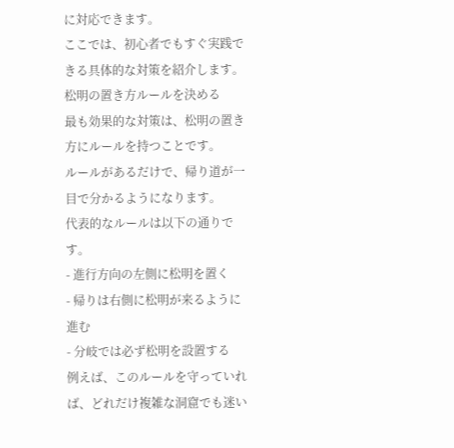に対応できます。
ここでは、初心者でもすぐ実践できる具体的な対策を紹介します。
松明の置き方ルールを決める
最も効果的な対策は、松明の置き方にルールを持つことです。
ルールがあるだけで、帰り道が一目で分かるようになります。
代表的なルールは以下の通りです。
- 進行方向の左側に松明を置く
- 帰りは右側に松明が来るように進む
- 分岐では必ず松明を設置する
例えば、このルールを守っていれば、どれだけ複雑な洞窟でも迷い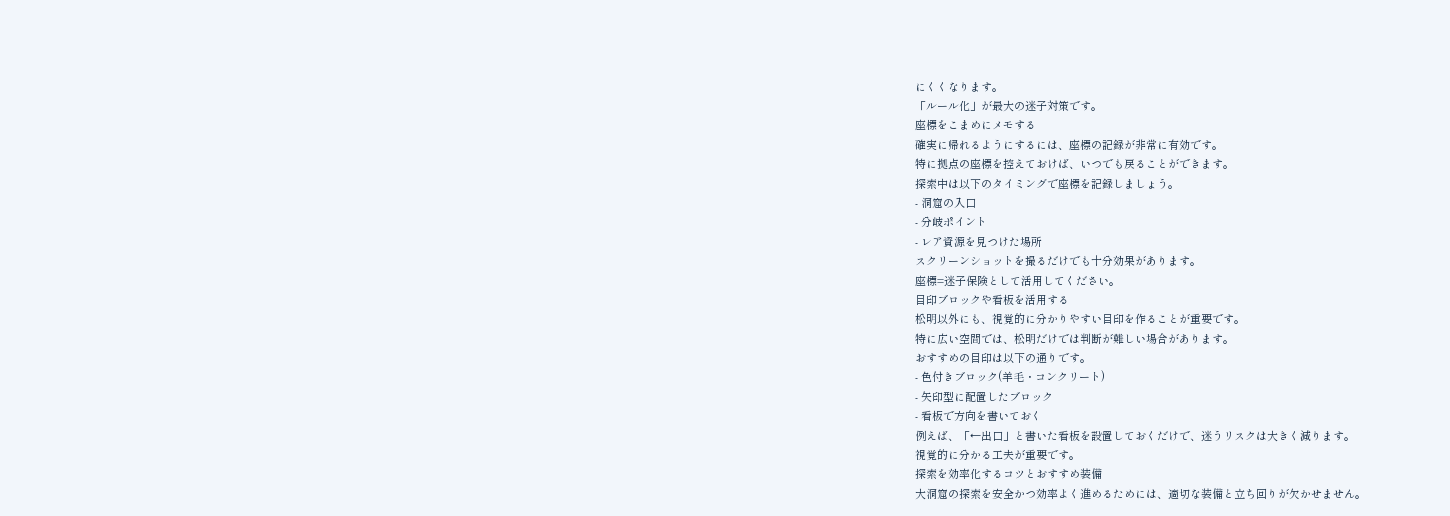にくくなります。
「ルール化」が最大の迷子対策です。
座標をこまめにメモする
確実に帰れるようにするには、座標の記録が非常に有効です。
特に拠点の座標を控えておけば、いつでも戻ることができます。
探索中は以下のタイミングで座標を記録しましょう。
- 洞窟の入口
- 分岐ポイント
- レア資源を見つけた場所
スクリーンショットを撮るだけでも十分効果があります。
座標=迷子保険として活用してください。
目印ブロックや看板を活用する
松明以外にも、視覚的に分かりやすい目印を作ることが重要です。
特に広い空間では、松明だけでは判断が難しい場合があります。
おすすめの目印は以下の通りです。
- 色付きブロック(羊毛・コンクリート)
- 矢印型に配置したブロック
- 看板で方向を書いておく
例えば、「←出口」と書いた看板を設置しておくだけで、迷うリスクは大きく減ります。
視覚的に分かる工夫が重要です。
探索を効率化するコツとおすすめ装備
大洞窟の探索を安全かつ効率よく進めるためには、適切な装備と立ち回りが欠かせません。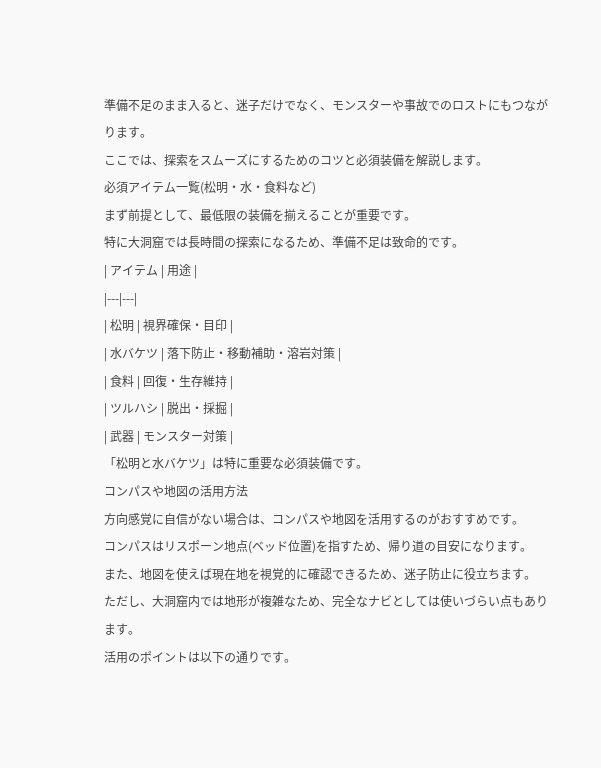準備不足のまま入ると、迷子だけでなく、モンスターや事故でのロストにもつながります。
ここでは、探索をスムーズにするためのコツと必須装備を解説します。
必須アイテム一覧(松明・水・食料など)
まず前提として、最低限の装備を揃えることが重要です。
特に大洞窟では長時間の探索になるため、準備不足は致命的です。
| アイテム | 用途 |
|---|---|
| 松明 | 視界確保・目印 |
| 水バケツ | 落下防止・移動補助・溶岩対策 |
| 食料 | 回復・生存維持 |
| ツルハシ | 脱出・採掘 |
| 武器 | モンスター対策 |
「松明と水バケツ」は特に重要な必須装備です。
コンパスや地図の活用方法
方向感覚に自信がない場合は、コンパスや地図を活用するのがおすすめです。
コンパスはリスポーン地点(ベッド位置)を指すため、帰り道の目安になります。
また、地図を使えば現在地を視覚的に確認できるため、迷子防止に役立ちます。
ただし、大洞窟内では地形が複雑なため、完全なナビとしては使いづらい点もあります。
活用のポイントは以下の通りです。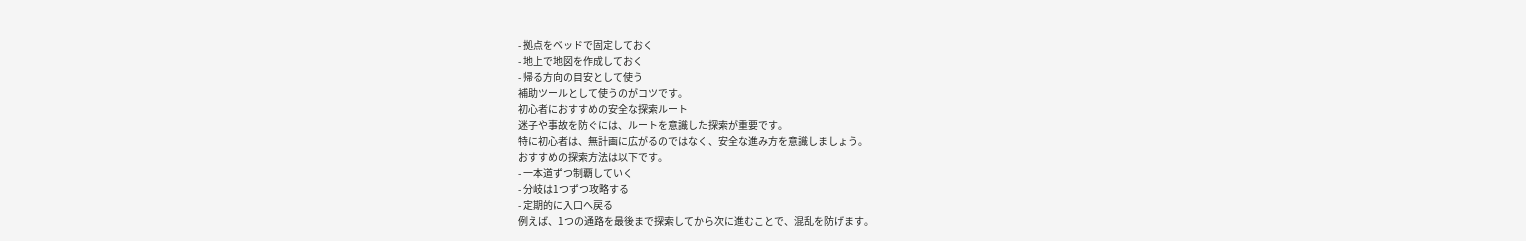- 拠点をベッドで固定しておく
- 地上で地図を作成しておく
- 帰る方向の目安として使う
補助ツールとして使うのがコツです。
初心者におすすめの安全な探索ルート
迷子や事故を防ぐには、ルートを意識した探索が重要です。
特に初心者は、無計画に広がるのではなく、安全な進み方を意識しましょう。
おすすめの探索方法は以下です。
- 一本道ずつ制覇していく
- 分岐は1つずつ攻略する
- 定期的に入口へ戻る
例えば、1つの通路を最後まで探索してから次に進むことで、混乱を防げます。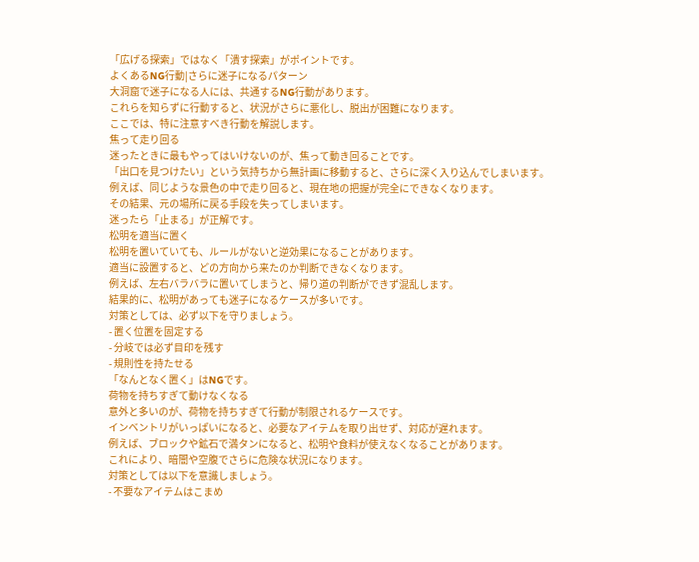「広げる探索」ではなく「潰す探索」がポイントです。
よくあるNG行動|さらに迷子になるパターン
大洞窟で迷子になる人には、共通するNG行動があります。
これらを知らずに行動すると、状況がさらに悪化し、脱出が困難になります。
ここでは、特に注意すべき行動を解説します。
焦って走り回る
迷ったときに最もやってはいけないのが、焦って動き回ることです。
「出口を見つけたい」という気持ちから無計画に移動すると、さらに深く入り込んでしまいます。
例えば、同じような景色の中で走り回ると、現在地の把握が完全にできなくなります。
その結果、元の場所に戻る手段を失ってしまいます。
迷ったら「止まる」が正解です。
松明を適当に置く
松明を置いていても、ルールがないと逆効果になることがあります。
適当に設置すると、どの方向から来たのか判断できなくなります。
例えば、左右バラバラに置いてしまうと、帰り道の判断ができず混乱します。
結果的に、松明があっても迷子になるケースが多いです。
対策としては、必ず以下を守りましょう。
- 置く位置を固定する
- 分岐では必ず目印を残す
- 規則性を持たせる
「なんとなく置く」はNGです。
荷物を持ちすぎて動けなくなる
意外と多いのが、荷物を持ちすぎて行動が制限されるケースです。
インベントリがいっぱいになると、必要なアイテムを取り出せず、対応が遅れます。
例えば、ブロックや鉱石で満タンになると、松明や食料が使えなくなることがあります。
これにより、暗闇や空腹でさらに危険な状況になります。
対策としては以下を意識しましょう。
- 不要なアイテムはこまめ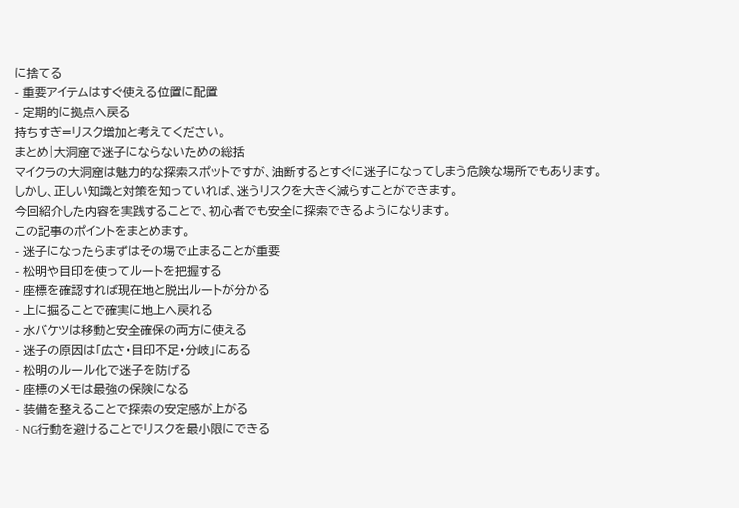に捨てる
- 重要アイテムはすぐ使える位置に配置
- 定期的に拠点へ戻る
持ちすぎ=リスク増加と考えてください。
まとめ|大洞窟で迷子にならないための総括
マイクラの大洞窟は魅力的な探索スポットですが、油断するとすぐに迷子になってしまう危険な場所でもあります。
しかし、正しい知識と対策を知っていれば、迷うリスクを大きく減らすことができます。
今回紹介した内容を実践することで、初心者でも安全に探索できるようになります。
この記事のポイントをまとめます。
- 迷子になったらまずはその場で止まることが重要
- 松明や目印を使ってルートを把握する
- 座標を確認すれば現在地と脱出ルートが分かる
- 上に掘ることで確実に地上へ戻れる
- 水バケツは移動と安全確保の両方に使える
- 迷子の原因は「広さ・目印不足・分岐」にある
- 松明のルール化で迷子を防げる
- 座標のメモは最強の保険になる
- 装備を整えることで探索の安定感が上がる
- NG行動を避けることでリスクを最小限にできる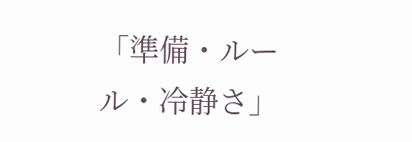「準備・ルール・冷静さ」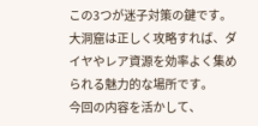この3つが迷子対策の鍵です。
大洞窟は正しく攻略すれば、ダイヤやレア資源を効率よく集められる魅力的な場所です。
今回の内容を活かして、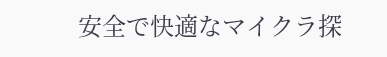安全で快適なマイクラ探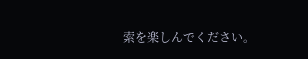索を楽しんでください。